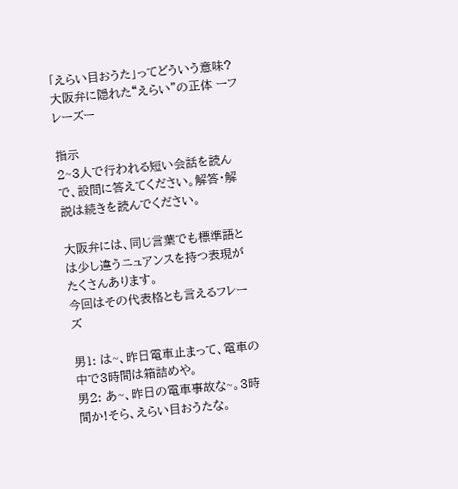「えらい目おうた」ってどういう意味? 大阪弁に隠れた“えらい”の正体 ーフレーズー

指示
2~3人で行われる短い会話を読んで、設問に答えてください。解答・解説は続きを読んでください。

大阪弁には、同じ言葉でも標準語とは少し違うニュアンスを持つ表現がたくさんあります。
今回はその代表格とも言えるフレーズ

男1: は~、昨日電車止まって、電車の中で3時間は箱詰めや。
男2: あ~、昨日の電車事故な~。3時間か!そら、えらい目おうたな。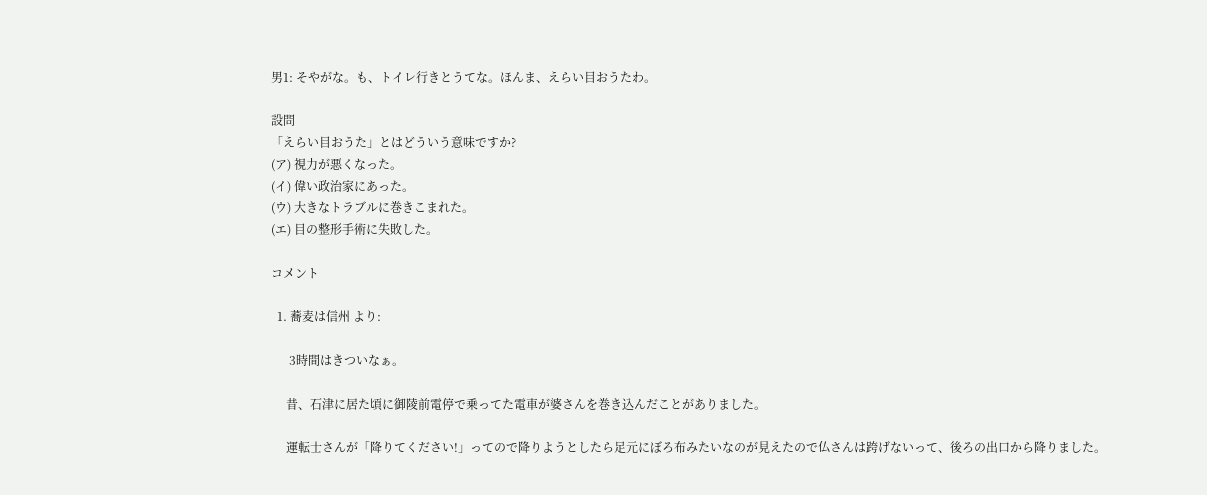男1: そやがな。も、トイレ行きとうてな。ほんま、えらい目おうたわ。

設問
「えらい目おうた」とはどういう意味ですか?
(ア) 視力が悪くなった。
(イ) 偉い政治家にあった。
(ウ) 大きなトラブルに巻きこまれた。
(エ) 目の整形手術に失敗した。

コメント

  1. 蕎麦は信州 より:

      3時間はきついなぁ。

     昔、石津に居た頃に御陵前電停で乗ってた電車が婆さんを巻き込んだことがありました。

     運転士さんが「降りてください!」ってので降りようとしたら足元にぼろ布みたいなのが見えたので仏さんは跨げないって、後ろの出口から降りました。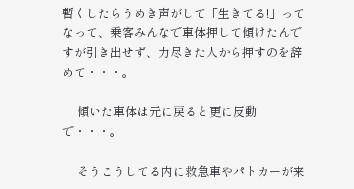暫くしたらうめき声がして「生きてる!」ってなって、乗客みんなで車体押して傾けたんですが引き出せず、力尽きた人から押すのを辞めて・・・。

     傾いた車体は元に戻ると更に反動で・・・。

     そうこうしてる内に救急車やパトカーが来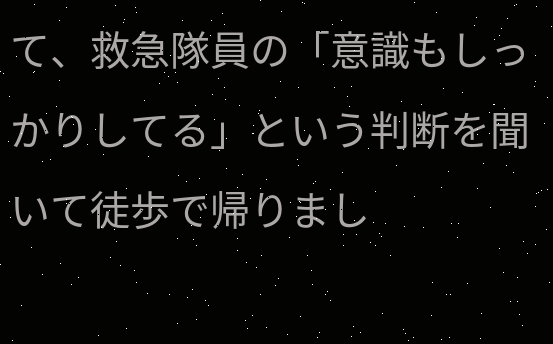て、救急隊員の「意識もしっかりしてる」という判断を聞いて徒歩で帰りまし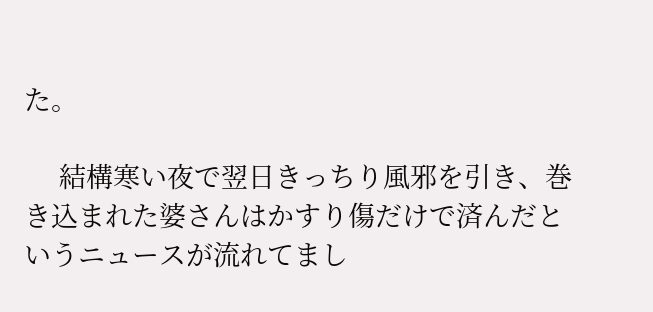た。

     結構寒い夜で翌日きっちり風邪を引き、巻き込まれた婆さんはかすり傷だけで済んだというニュースが流れてまし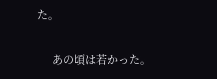た。

     あの頃は若かった。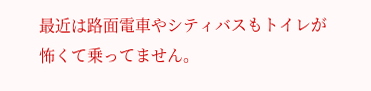最近は路面電車やシティバスもトイレが怖くて乗ってません。